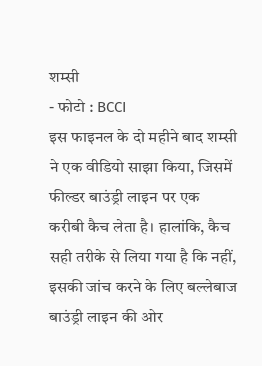शम्सी
- फोटो : BCCI
इस फाइनल के दो महीने बाद शम्सी ने एक वीडियो साझा किया, जिसमें फील्डर बाउंड्री लाइन पर एक करीबी कैच लेता है। हालांकि, कैच सही तरीके से लिया गया है कि नहीं, इसकी जांच करने के लिए बल्लेबाज बाउंड्री लाइन की ओर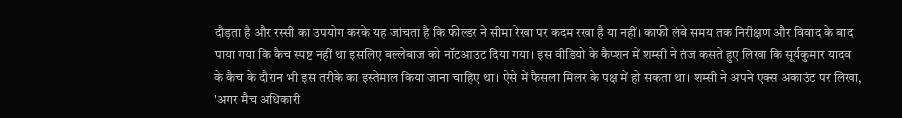दौड़ता है और रस्सी का उपयोग करके यह जांचता है कि फील्डर ने सीमा रेखा पर कदम रखा है या नहीं। काफी लंबे समय तक निरीक्षण और विवाद के बाद पाया गया कि कैच स्पष्ट नहीं था इसलिए बल्लेबाज को नॉटआउट दिया गया। इस वीडियो के कैप्शन में शम्सी ने तंज कसते हुए लिखा कि सूर्यकुमार यादव के कैच के दौरान भी इस तरीके का इस्तेमाल किया जाना चाहिए था। ऐसे में फैसला मिलर के पक्ष में हो सकता था। शम्सी ने अपने एक्स अकाउंट पर लिखा, 'अगर मैच अधिकारी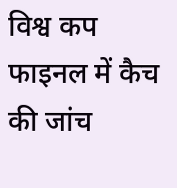विश्व कप फाइनल में कैच की जांच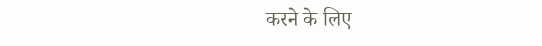करने के लिए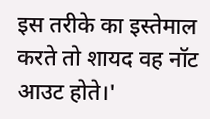इस तरीके का इस्तेमाल करते तो शायद वह नॉट आउट होते।'